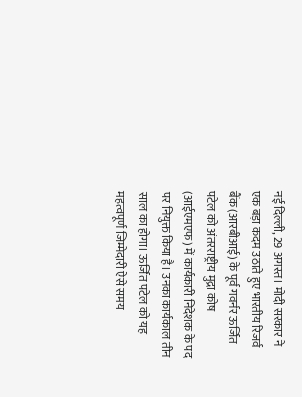नई दिल्ली, 29 अगस्त। मोदी सरकार ने एक बड़ा कदम उठाते हुए भारतीय रिजर्व बैंक (आरबीआई) के पूर्व गवर्नर ऊर्जित पटेल को अंतरराष्ट्रीय मुद्रा कोष (आईएमएफ) में कार्यकारी निदेशक के पद पर नियुक्त किया है। उनका कार्यकाल तीन साल का होगा। ऊर्जित पटेल को यह महत्वपूर्ण जिम्मेदारी ऐसे समय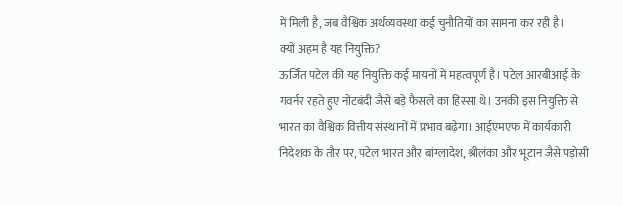में मिली है, जब वैश्विक अर्थव्यवस्था कई चुनौतियों का सामना कर रही है।
क्यों अहम है यह नियुक्ति?
ऊर्जित पटेल की यह नियुक्ति कई मायनों में महत्वपूर्ण है। पटेल आरबीआई के गवर्नर रहते हुए नोटबंदी जैसे बड़े फैसले का हिस्सा थे। उनकी इस नियुक्ति से भारत का वैश्विक वित्तीय संस्थानों में प्रभाव बढ़ेगा। आईएमएफ में कार्यकारी निदेशक के तौर पर, पटेल भारत और बांग्लादेश, श्रीलंका और भूटान जैसे पड़ोसी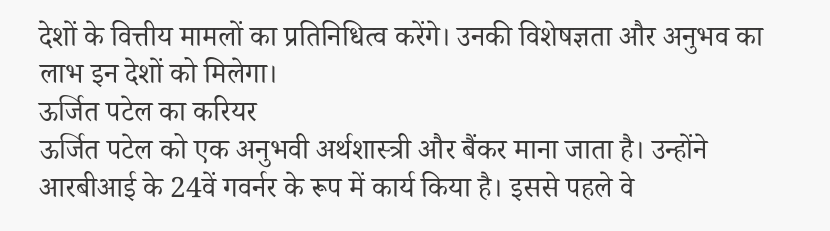देशों के वित्तीय मामलों का प्रतिनिधित्व करेंगे। उनकी विशेषज्ञता और अनुभव का लाभ इन देशों को मिलेगा।
ऊर्जित पटेल का करियर
ऊर्जित पटेल को एक अनुभवी अर्थशास्त्री और बैंकर माना जाता है। उन्होंने आरबीआई के 24वें गवर्नर के रूप में कार्य किया है। इससे पहले वे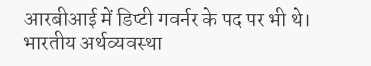आरबीआई में डिप्टी गवर्नर के पद पर भी थे। भारतीय अर्थव्यवस्था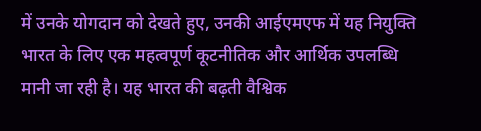में उनके योगदान को देखते हुए, उनकी आईएमएफ में यह नियुक्ति भारत के लिए एक महत्वपूर्ण कूटनीतिक और आर्थिक उपलब्धि मानी जा रही है। यह भारत की बढ़ती वैश्विक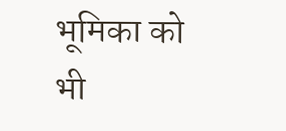भूमिका को भी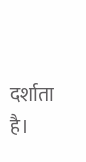दर्शाता है।